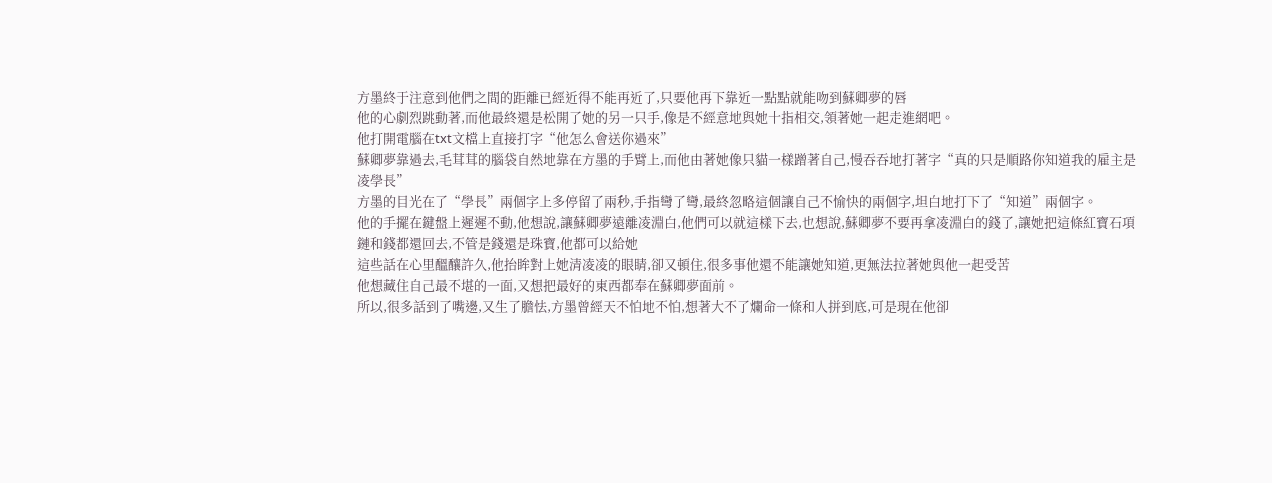方墨終于注意到他們之間的距離已經近得不能再近了,只要他再下靠近一點點就能吻到蘇卿夢的唇
他的心劇烈跳動著,而他最終還是松開了她的另一只手,像是不經意地與她十指相交,領著她一起走進網吧。
他打開電腦在txt文檔上直接打字“他怎么會送你過來”
蘇卿夢靠過去,毛茸茸的腦袋自然地靠在方墨的手臂上,而他由著她像只貓一樣蹭著自己,慢吞吞地打著字“真的只是順路你知道我的雇主是凌學長”
方墨的目光在了“學長”兩個字上多停留了兩秒,手指彎了彎,最終忽略這個讓自己不愉快的兩個字,坦白地打下了“知道”兩個字。
他的手擺在鍵盤上遲遲不動,他想說,讓蘇卿夢遠離凌淵白,他們可以就這樣下去,也想說,蘇卿夢不要再拿凌淵白的錢了,讓她把這條紅寶石項鏈和錢都還回去,不管是錢還是珠寶,他都可以給她
這些話在心里醞釀許久,他抬眸對上她清凌凌的眼睛,卻又頓住,很多事他還不能讓她知道,更無法拉著她與他一起受苦
他想藏住自己最不堪的一面,又想把最好的東西都奉在蘇卿夢面前。
所以,很多話到了嘴邊,又生了膽怯,方墨曾經天不怕地不怕,想著大不了爛命一條和人拼到底,可是現在他卻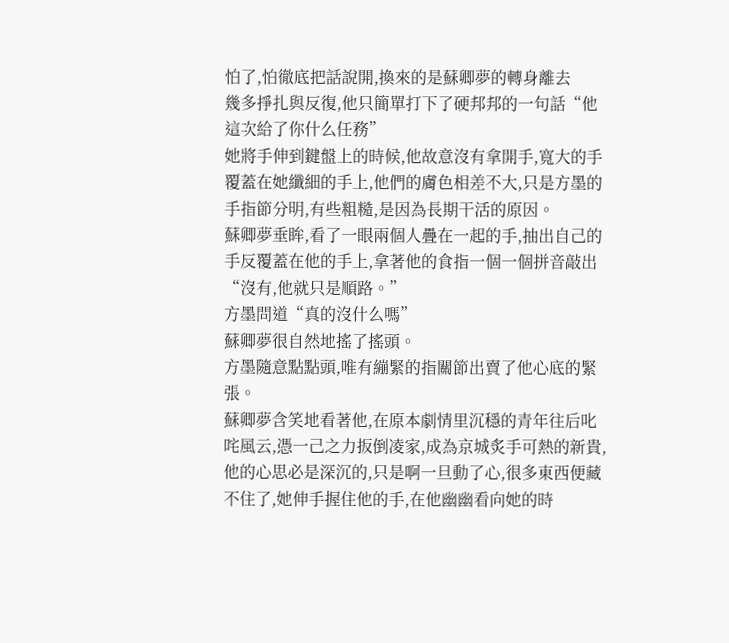怕了,怕徹底把話說開,換來的是蘇卿夢的轉身離去
幾多掙扎與反復,他只簡單打下了硬邦邦的一句話“他這次給了你什么任務”
她將手伸到鍵盤上的時候,他故意沒有拿開手,寬大的手覆蓋在她纖細的手上,他們的膚色相差不大,只是方墨的手指節分明,有些粗糙,是因為長期干活的原因。
蘇卿夢垂眸,看了一眼兩個人疊在一起的手,抽出自己的手反覆蓋在他的手上,拿著他的食指一個一個拼音敲出“沒有,他就只是順路。”
方墨問道“真的沒什么嗎”
蘇卿夢很自然地搖了搖頭。
方墨隨意點點頭,唯有繃緊的指關節出賣了他心底的緊張。
蘇卿夢含笑地看著他,在原本劇情里沉穩的青年往后叱咤風云,憑一己之力扳倒凌家,成為京城炙手可熱的新貴,他的心思必是深沉的,只是啊一旦動了心,很多東西便藏不住了,她伸手握住他的手,在他幽幽看向她的時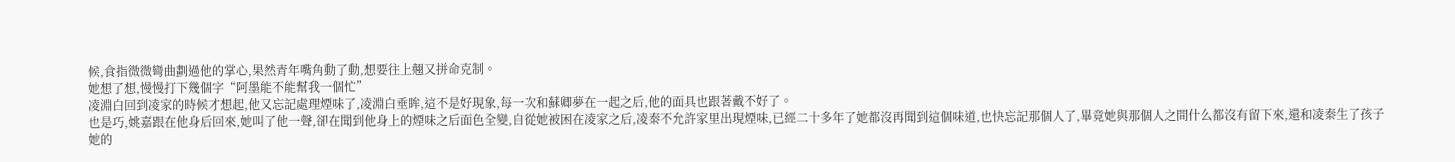候,食指微微彎曲劃過他的掌心,果然青年嘴角動了動,想要往上翹又拼命克制。
她想了想,慢慢打下幾個字“阿墨能不能幫我一個忙”
凌淵白回到凌家的時候才想起,他又忘記處理煙味了,凌淵白垂眸,這不是好現象,每一次和蘇卿夢在一起之后,他的面具也跟著戴不好了。
也是巧,姚嘉跟在他身后回來,她叫了他一聲,卻在聞到他身上的煙味之后面色全變,自從她被困在凌家之后,凌秦不允許家里出現煙味,已經二十多年了她都沒再聞到這個味道,也快忘記那個人了,畢竟她與那個人之間什么都沒有留下來,還和凌秦生了孩子
她的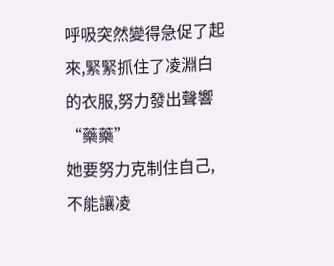呼吸突然變得急促了起來,緊緊抓住了凌淵白的衣服,努力發出聲響“藥藥”
她要努力克制住自己,不能讓凌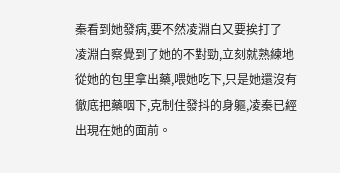秦看到她發病,要不然凌淵白又要挨打了
凌淵白察覺到了她的不對勁,立刻就熟練地從她的包里拿出藥,喂她吃下,只是她還沒有徹底把藥咽下,克制住發抖的身軀,凌秦已經出現在她的面前。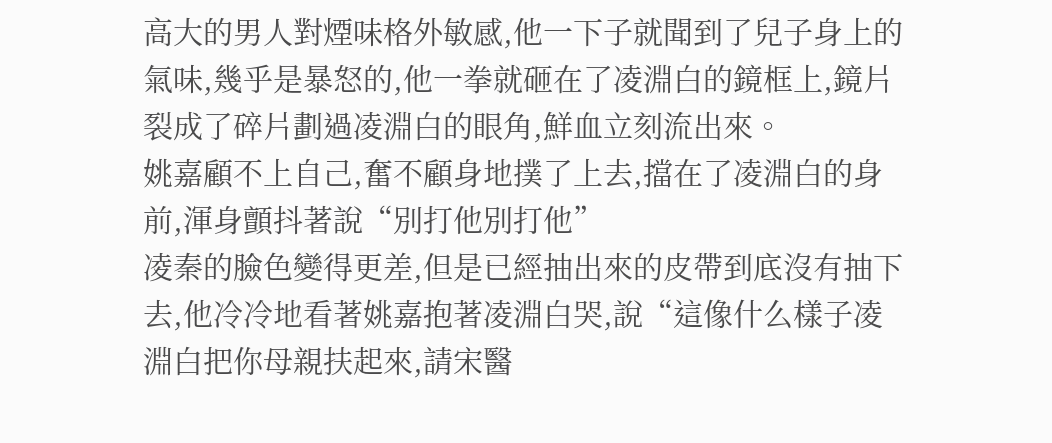高大的男人對煙味格外敏感,他一下子就聞到了兒子身上的氣味,幾乎是暴怒的,他一拳就砸在了凌淵白的鏡框上,鏡片裂成了碎片劃過凌淵白的眼角,鮮血立刻流出來。
姚嘉顧不上自己,奮不顧身地撲了上去,擋在了凌淵白的身前,渾身顫抖著說“別打他別打他”
凌秦的臉色變得更差,但是已經抽出來的皮帶到底沒有抽下去,他冷冷地看著姚嘉抱著凌淵白哭,說“這像什么樣子凌淵白把你母親扶起來,請宋醫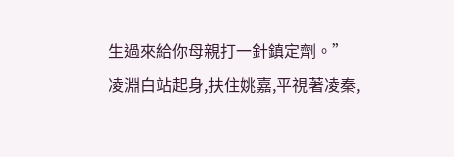生過來給你母親打一針鎮定劑。”
凌淵白站起身,扶住姚嘉,平視著凌秦,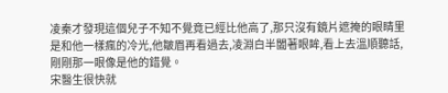凌秦才發現這個兒子不知不覺竟已經比他高了,那只沒有鏡片遮掩的眼睛里是和他一樣瘋的冷光,他皺眉再看過去,凌淵白半闔著眼眸,看上去溫順聽話,剛剛那一眼像是他的錯覺。
宋醫生很快就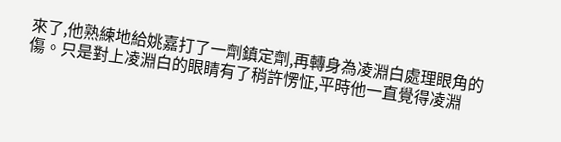來了,他熟練地給姚嘉打了一劑鎮定劑,再轉身為凌淵白處理眼角的傷。只是對上凌淵白的眼睛有了稍許愣怔,平時他一直覺得凌淵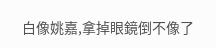白像姚嘉,拿掉眼鏡倒不像了